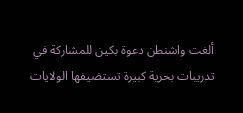ألغت واشنطن دعوة بكين للمشاركة في تدريبات بحرية كبيرة تستضيفها الولايات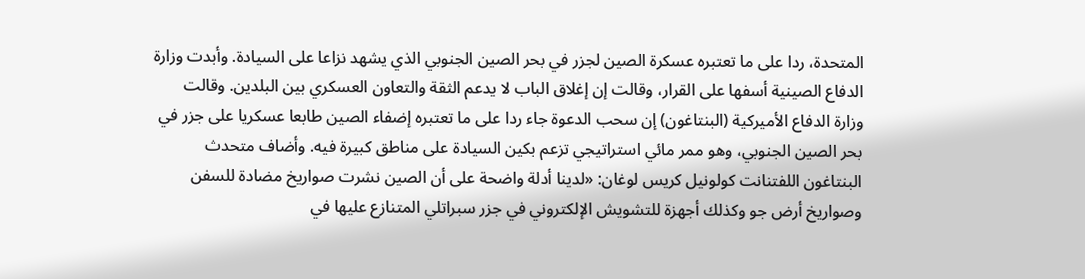المتحدة، ردا على ما تعتبره عسكرة الصين لجزر في بحر الصين الجنوبي الذي يشهد نزاعا على السيادة. وأبدت وزارة الدفاع الصينية أسفها على القرار، وقالت إن إغلاق الباب لا يدعم الثقة والتعاون العسكري بين البلدين. وقالت وزارة الدفاع الأميركية (البنتاغون) إن سحب الدعوة جاء ردا على ما تعتبره إضفاء الصين طابعا عسكريا على جزر في بحر الصين الجنوبي، وهو ممر مائي استراتيجي تزعم بكين السيادة على مناطق كبيرة فيه. وأضاف متحدث البنتاغون اللفتنانت كولونيل كريس لوغان: «لدينا أدلة واضحة على أن الصين نشرت صواريخ مضادة للسفن وصواريخ أرض جو وكذلك أجهزة للتشويش الإلكتروني في جزر سبراتلي المتنازع عليها في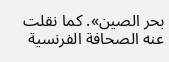بحر الصين». كما نقلت عنه الصحافة الفرنسية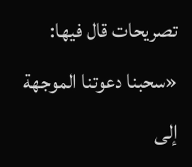تصريحات قال فيها: «سحبنا دعوتنا الموجهة إلى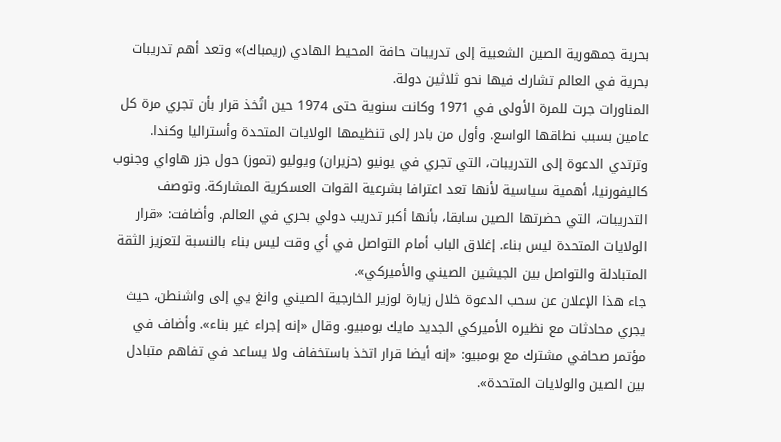بحرية جمهورية الصين الشعبية إلى تدريبات حافة المحيط الهادي (ريمباك)» وتعد أهم تدريبات بحرية في العالم تشارك فيها نحو ثلاثين دولة.
المناورات جرت للمرة الأولى في 1971 وكانت سنوية حتى 1974 حين اتُخذ قرار بأن تجري مرة كل عامين بسبب نطاقها الواسع. وأول من بادر إلى تنظيمها الولايات المتحدة وأستراليا وكندا. وترتدي الدعوة إلى التدريبات، التي تجري في يونيو (حزيران) ويوليو (تموز) حول جزر هاواي وجنوب كاليفورنيا، أهمية سياسية لأنها تعد اعترافا بشرعية القوات العسكرية المشاركة. وتوصف التدريبات، التي حضرتها الصين سابقا، بأنها أكبر تدريب دولي بحري في العالم. وأضافت: «قرار الولايات المتحدة ليس بناء. إغلاق الباب أمام التواصل في أي وقت ليس بناء بالنسبة لتعزيز الثقة المتبادلة والتواصل بين الجيشين الصيني والأميركي».
جاء هذا الإعلان عن سحب الدعوة خلال زيارة لوزير الخارجية الصيني وانغ يي إلى واشنطن، حيث يجري محادثات مع نظيره الأميركي الجديد مايك بومبيو. وقال «إنه إجراء غير بناء». وأضاف في مؤتمر صحافي مشترك مع بومبيو: «إنه أيضا قرار اتخذ باستخفاف ولا يساعد في تفاهم متبادل بين الصين والولايات المتحدة».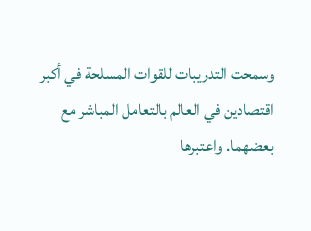وسمحت التدريبات للقوات المسلحة في أكبر اقتصادين في العالم بالتعامل المباشر مع بعضهما. واعتبرها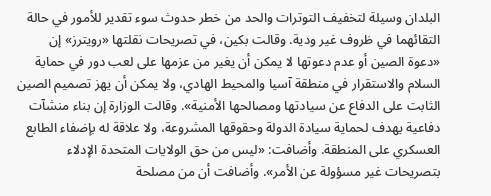البلدان وسيلة لتخفيف التوترات والحد من خطر حدوث سوء تقدير للأمور في حالة التقائهما في ظروف غير ودية. وقالت بكين، في تصريحات نقلتها «رويترز» إن «دعوة الصين أو عدم دعوتها لا يمكن أن يغير من عزمها على لعب دور في حماية السلام والاستقرار في منطقة آسيا والمحيط الهادي، ولا يمكن أن يهز تصميم الصين الثابت على الدفاع عن سيادتها ومصالحها الأمنية». وقالت الوزارة إن بناء منشآت دفاعية يهدف لحماية سيادة الدولة وحقوقها المشروعة، ولا علاقة له بإضفاء الطابع العسكري على المنطقة. وأضافت: «ليس من حق الولايات المتحدة الإدلاء بتصريحات غير مسؤولة عن الأمر». وأضافت أن من مصلحة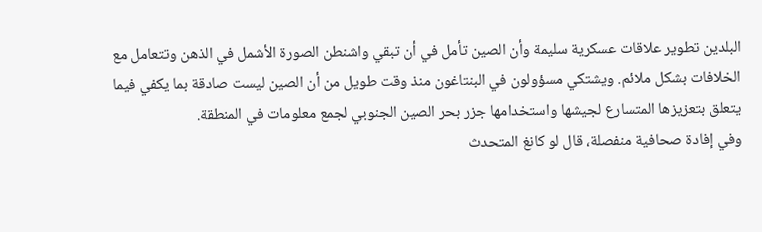البلدين تطوير علاقات عسكرية سليمة وأن الصين تأمل في أن تبقي واشنطن الصورة الأشمل في الذهن وتتعامل مع الخلافات بشكل ملائم. ويشتكي مسؤولون في البنتاغون منذ وقت طويل من أن الصين ليست صادقة بما يكفي فيما يتعلق بتعزيزها المتسارع لجيشها واستخدامها جزر بحر الصين الجنوبي لجمع معلومات في المنطقة.
وفي إفادة صحافية منفصلة، قال لو كانغ المتحدث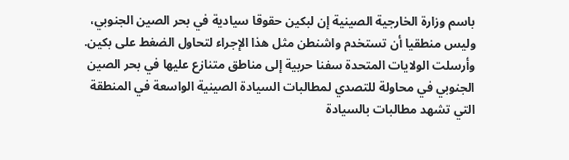باسم وزارة الخارجية الصينية إن لبكين حقوقا سيادية في بحر الصين الجنوبي، وليس منطقيا أن تستخدم واشنطن مثل هذا الإجراء لتحاول الضغط على بكين. وأرسلت الولايات المتحدة سفنا حربية إلى مناطق متنازع عليها في بحر الصين الجنوبي في محاولة للتصدي لمطالبات السيادة الصينية الواسعة في المنطقة التي تشهد مطالبات بالسيادة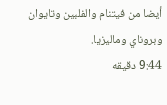أيضا من فيتنام والفلبين وتايوان وبروناي وماليزيا.
9:44 دقيقه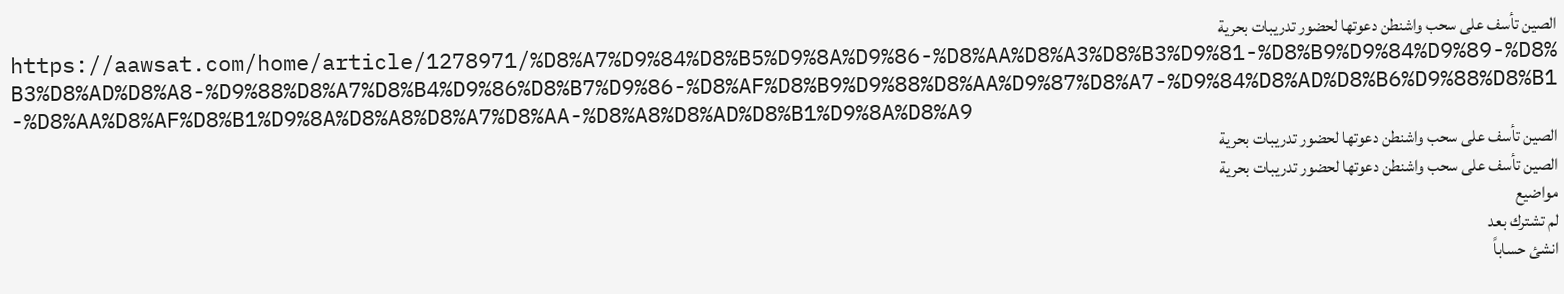الصين تأسف على سحب واشنطن دعوتها لحضور تدريبات بحرية
https://aawsat.com/home/article/1278971/%D8%A7%D9%84%D8%B5%D9%8A%D9%86-%D8%AA%D8%A3%D8%B3%D9%81-%D8%B9%D9%84%D9%89-%D8%B3%D8%AD%D8%A8-%D9%88%D8%A7%D8%B4%D9%86%D8%B7%D9%86-%D8%AF%D8%B9%D9%88%D8%AA%D9%87%D8%A7-%D9%84%D8%AD%D8%B6%D9%88%D8%B1-%D8%AA%D8%AF%D8%B1%D9%8A%D8%A8%D8%A7%D8%AA-%D8%A8%D8%AD%D8%B1%D9%8A%D8%A9
الصين تأسف على سحب واشنطن دعوتها لحضور تدريبات بحرية
الصين تأسف على سحب واشنطن دعوتها لحضور تدريبات بحرية
مواضيع
لم تشترك بعد
انشئ حساباً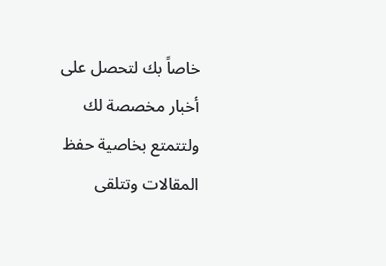خاصاً بك لتحصل على أخبار مخصصة لك ولتتمتع بخاصية حفظ المقالات وتتلقى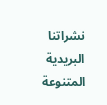نشراتنا البريدية المتنوعة